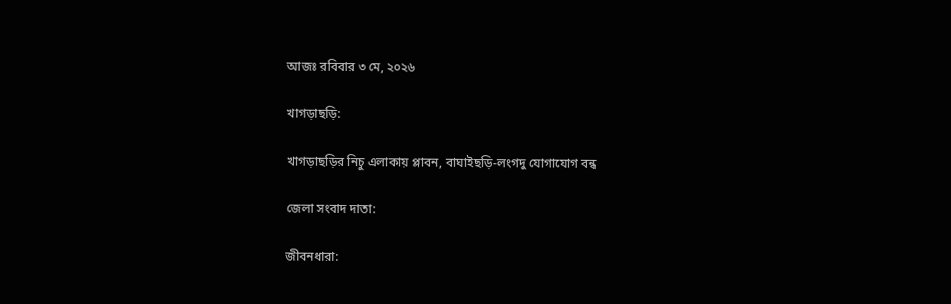আজঃ রবিবার ৩ মে, ২০২৬

খাগড়াছড়ি:

খাগড়াছড়ির নিচু এলাকায় প্লাবন, বাঘাইছড়ি-লংগদু যোগাযোগ বন্ধ

জেলা সংবাদ দাতা:

জীবনধারা: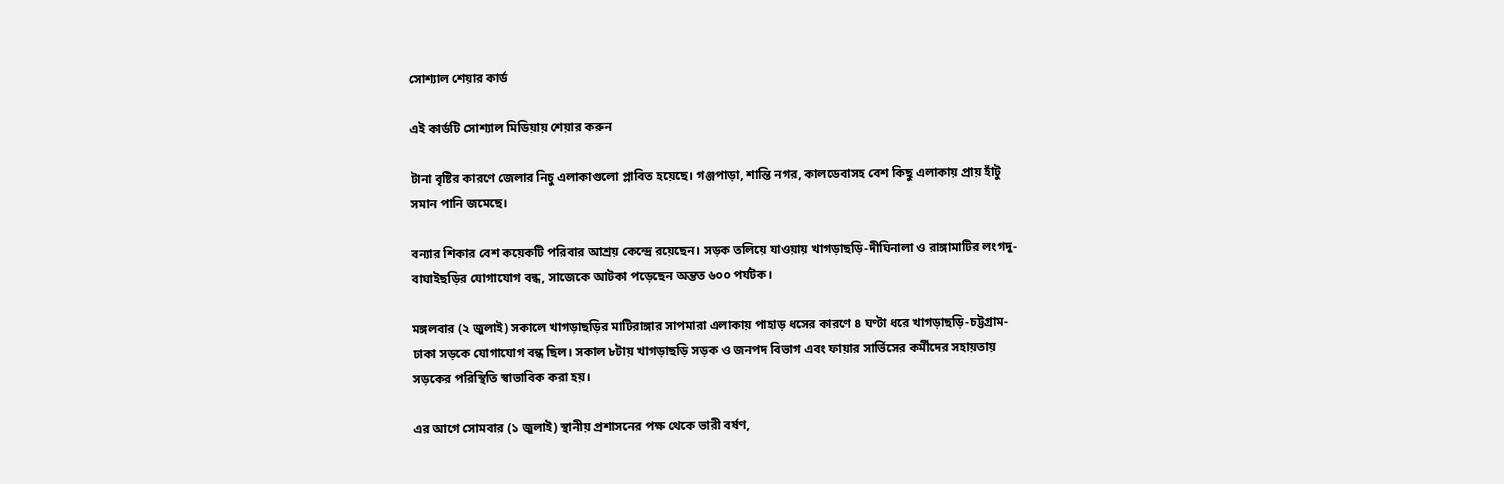সোশ্যাল শেয়ার কার্ড

এই কার্ডটি সোশ্যাল মিডিয়ায় শেয়ার করুন

টানা বৃষ্টির কারণে জেলার নিচু এলাকাগুলো প্লাবিত হয়েছে। গঞ্জপাড়া, শান্তি নগর, কালডেবাসহ বেশ কিছু এলাকায় প্রায় হাঁটু সমান পানি জমেছে।

বন্যার শিকার বেশ কয়েকটি পরিবার আশ্রয় কেন্দ্রে রয়েছেন। সড়ক তলিয়ে যাওয়ায় খাগড়াছড়ি-দীঘিনালা ও রাঙ্গামাটির লংগদু-বাঘাইছড়ির যোগাযোগ বন্ধ, সাজেকে আটকা পড়েছেন অন্তত ৬০০ পর্যটক।

মঙ্গলবার (২ জুলাই) সকালে খাগড়াছড়ির মাটিরাঙ্গার সাপমারা এলাকায় পাহাড় ধসের কারণে ৪ ঘণ্টা ধরে খাগড়াছড়ি-চট্টগ্রাম-ঢাকা সড়কে যোগাযোগ বন্ধ ছিল। সকাল ৮টায় খাগড়াছড়ি সড়ক ও জনপদ বিভাগ এবং ফায়ার সার্ভিসের কর্মীদের সহায়তায় সড়কের পরিস্থিতি স্বাভাবিক করা হয়।

এর আগে সোমবার (১ জুলাই) স্থানীয় প্রশাসনের পক্ষ থেকে ভারী বর্ষণ,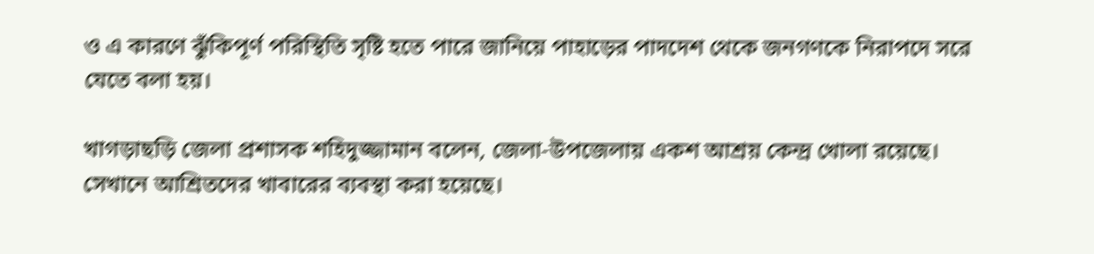ও এ কারণে ঝুঁকিপূর্ণ পরিস্থিতি সৃষ্টি হতে পারে জানিয়ে পাহাড়ের পাদদেশ থেকে জনগণকে নিরাপদে সরে যেতে বলা হয়।

খাগড়াছড়ি জেলা প্রশাসক শহিদুজ্জামান বলেন, জেলা-উপজেলায় একশ আশ্রয় কেন্দ্র খোলা রয়েছে। সেখানে আশ্রিতদের খাবারের ব্যবস্থা করা হয়েছে।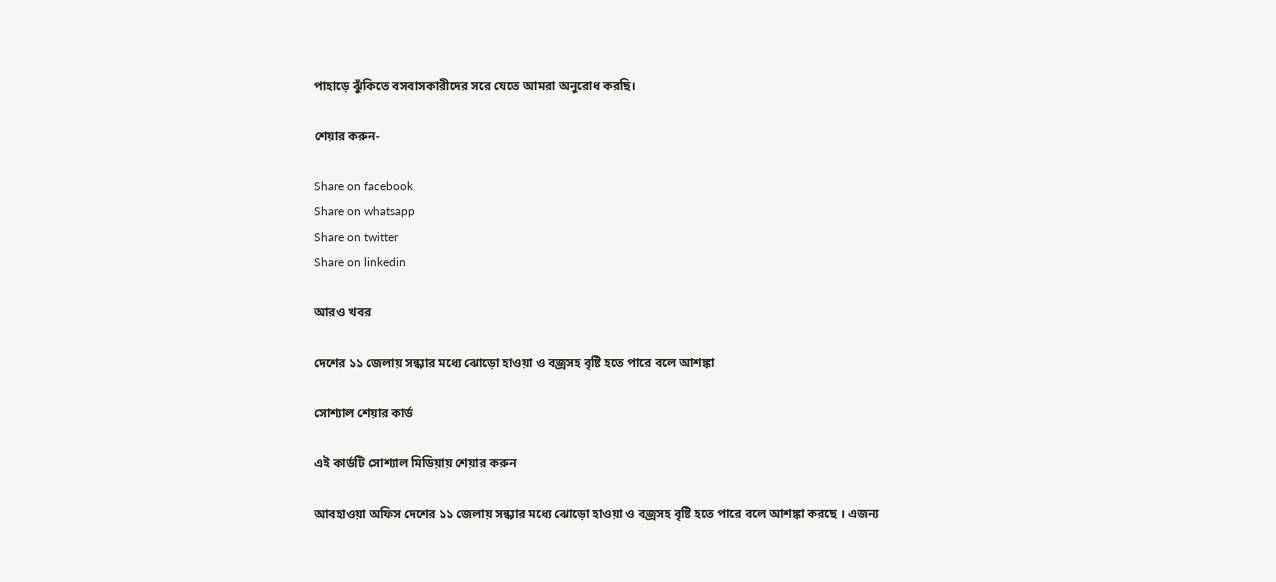পাহাড়ে ঝুঁকিতে বসবাসকারীদের সরে যেতে আমরা অনুরোধ করছি।

শেয়ার করুন-

Share on facebook
Share on whatsapp
Share on twitter
Share on linkedin

আরও খবর

দেশের ১১ জেলায় সন্ধ্যার মধ্যে ঝোড়ো হাওয়া ও বজ্রসহ বৃষ্টি হতে পারে বলে আশঙ্কা

সোশ্যাল শেয়ার কার্ড

এই কার্ডটি সোশ্যাল মিডিয়ায় শেয়ার করুন

আবহাওয়া অফিস দেশের ১১ জেলায় সন্ধ্যার মধ্যে ঝোড়ো হাওয়া ও বজ্রসহ বৃষ্টি হতে পারে বলে আশঙ্কা করছে । এজন্য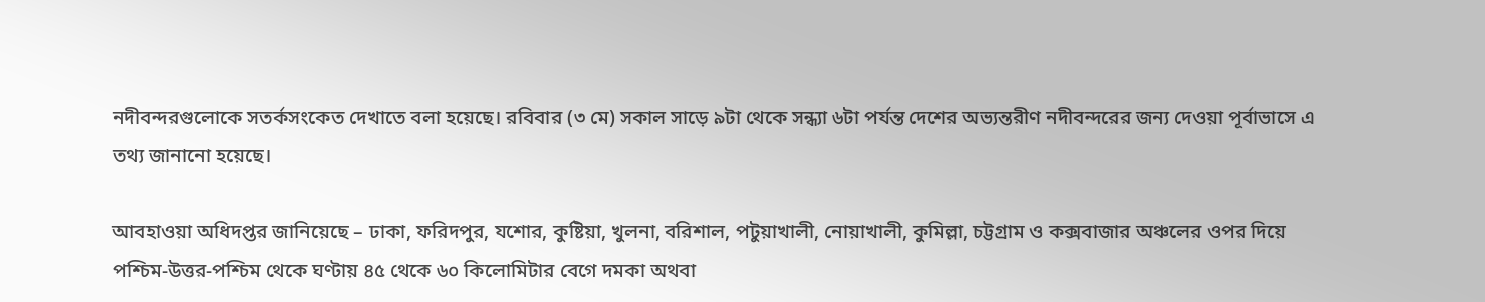নদীবন্দরগুলোকে সতর্কসংকেত দেখাতে বলা হয়েছে। রবিবার (৩ মে) সকাল সাড়ে ৯টা থেকে সন্ধ্যা ৬টা পর্যন্ত দেশের অভ্যন্তরীণ নদীবন্দরের জন্য দেওয়া পূর্বাভাসে এ তথ্য জানানো হয়েছে।

আবহাওয়া অধিদপ্তর জানিয়েছে – ঢাকা, ফরিদপুর, যশোর, কুষ্টিয়া, খুলনা, বরিশাল, পটুয়াখালী, নোয়াখালী, কুমিল্লা, চট্টগ্রাম ও কক্সবাজার অঞ্চলের ওপর দিয়ে পশ্চিম-উত্তর-পশ্চিম থেকে ঘণ্টায় ৪৫ থেকে ৬০ কিলোমিটার বেগে দমকা অথবা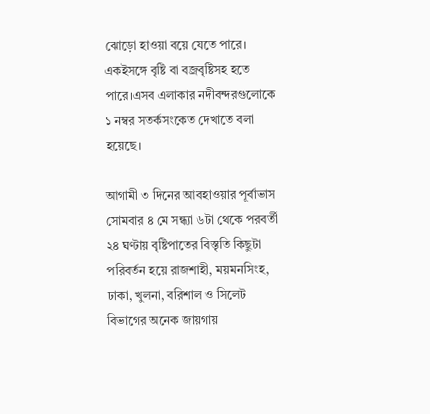ঝোড়ো হাওয়া বয়ে যেতে পারে। একইসঙ্গে বৃষ্টি বা বজ্রবৃষ্টিসহ হতে পারে।এসব এলাকার নদীবন্দরগুলোকে ১ নম্বর সতর্কসংকেত দেখাতে বলা হয়েছে।

আগামী ৩ দিনের আবহাওয়ার পূর্বাভাস সোমবার ৪ মে সন্ধ্যা ৬টা থেকে পরবর্তী ২৪ ঘণ্টায় বৃষ্টিপাতের বিস্তৃতি কিছুটা পরিবর্তন হয়ে রাজশাহী, ময়মনসিংহ, ঢাকা, খুলনা, বরিশাল ও সিলেট বিভাগের অনেক জায়গায়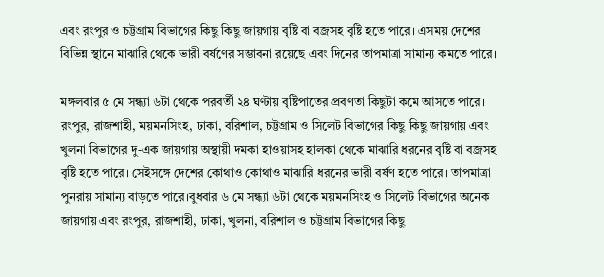এবং রংপুর ও চট্টগ্রাম বিভাগের কিছু কিছু জায়গায় বৃষ্টি বা বজ্রসহ বৃষ্টি হতে পারে। এসময় দেশের বিভিন্ন স্থানে মাঝারি থেকে ভারী বর্ষণের সম্ভাবনা রয়েছে এবং দিনের তাপমাত্রা সামান্য কমতে পারে।

মঙ্গলবার ৫ মে সন্ধ্যা ৬টা থেকে পরবর্তী ২৪ ঘণ্টায় বৃষ্টিপাতের প্রবণতা কিছুটা কমে আসতে পারে। রংপুর, রাজশাহী, ময়মনসিংহ, ঢাকা, বরিশাল, চট্টগ্রাম ও সিলেট বিভাগের কিছু কিছু জায়গায় এবং খুলনা বিভাগের দু-এক জায়গায় অস্থায়ী দমকা হাওয়াসহ হালকা থেকে মাঝারি ধরনের বৃষ্টি বা বজ্রসহ বৃষ্টি হতে পারে। সেইসঙ্গে দেশের কোথাও কোথাও মাঝারি ধরনের ভারী বর্ষণ হতে পারে। তাপমাত্রা পুনরায় সামান্য বাড়তে পারে।বুধবার ৬ মে সন্ধ্যা ৬টা থেকে ময়মনসিংহ ও সিলেট বিভাগের অনেক জায়গায় এবং রংপুর, রাজশাহী, ঢাকা, খুলনা, বরিশাল ও চট্টগ্রাম বিভাগের কিছু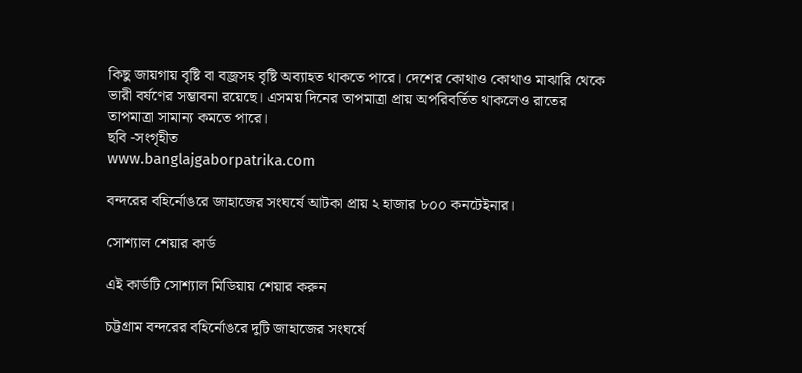কিছু জায়গায় বৃষ্টি বা বজ্রসহ বৃষ্টি অব্যাহত থাকতে পারে। দেশের কোথাও কোথাও মাঝারি থেকে ভারী বর্ষণের সম্ভাবনা রয়েছে। এসময় দিনের তাপমাত্রা প্রায় অপরিবর্তিত থাকলেও রাতের তাপমাত্রা সামান্য কমতে পারে।
ছবি -সংগৃহীত
www.banglajgaborpatrika.com

বন্দরের বহির্নোঙরে জাহাজের সংঘর্ষে আটকা প্রায় ২ হাজার ৮০০ কনটেইনার।

সোশ্যাল শেয়ার কার্ড

এই কার্ডটি সোশ্যাল মিডিয়ায় শেয়ার করুন

চট্টগ্রাম বন্দরের বহির্নোঙরে দুটি জাহাজের সংঘর্ষে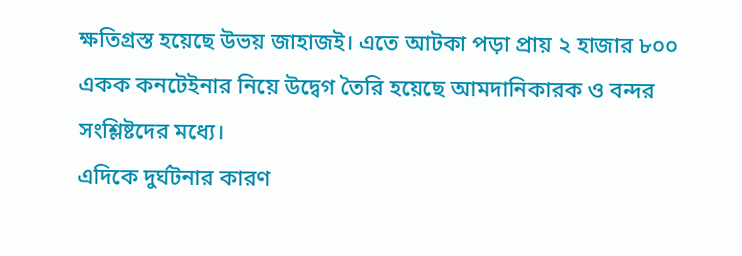ক্ষতিগ্রস্ত হয়েছে উভয় জাহাজই। এতে আটকা পড়া প্রায় ২ হাজার ৮০০ একক কনটেইনার নিয়ে উদ্বেগ তৈরি হয়েছে আমদানিকারক ও বন্দর সংশ্লিষ্টদের মধ্যে।
এদিকে দুর্ঘটনার কারণ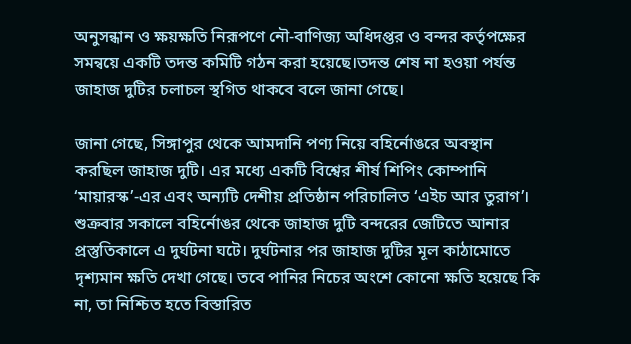অনুসন্ধান ও ক্ষয়ক্ষতি নিরূপণে নৌ-বাণিজ্য অধিদপ্তর ও বন্দর কর্তৃপক্ষের সমন্বয়ে একটি তদন্ত কমিটি গঠন করা হয়েছে।তদন্ত শেষ না হওয়া পর্যন্ত জাহাজ দুটির চলাচল স্থগিত থাকবে বলে জানা গেছে।

জানা গেছে, সিঙ্গাপুর থেকে আমদানি পণ্য নিয়ে বহির্নোঙরে অবস্থান করছিল জাহাজ দুটি। এর মধ্যে একটি বিশ্বের শীর্ষ শিপিং কোম্পানি ‘মায়ারস্ক’-এর এবং অন্যটি দেশীয় প্রতিষ্ঠান পরিচালিত ‘এইচ আর তুরাগ’। শুক্রবার সকালে বহির্নোঙর থেকে জাহাজ দুটি বন্দরের জেটিতে আনার প্রস্তুতিকালে এ দুর্ঘটনা ঘটে। দুর্ঘটনার পর জাহাজ দুটির মূল কাঠামোতে দৃশ্যমান ক্ষতি দেখা গেছে। তবে পানির নিচের অংশে কোনো ক্ষতি হয়েছে কি না, তা নিশ্চিত হতে বিস্তারিত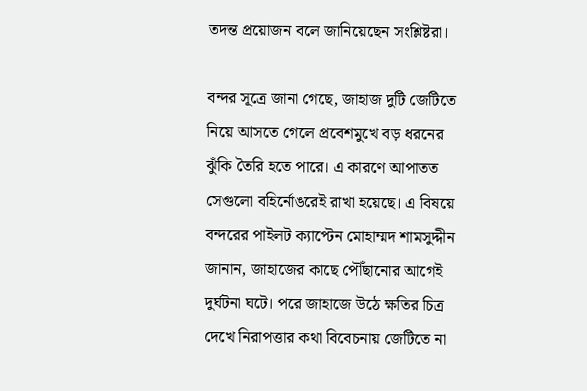তদন্ত প্রয়োজন বলে জানিয়েছেন সংশ্লিষ্টরা।

বন্দর সূত্রে জানা গেছে, জাহাজ দুটি জেটিতে নিয়ে আসতে গেলে প্রবেশমুখে বড় ধরনের ঝুঁকি তৈরি হতে পারে। এ কারণে আপাতত সেগুলো বহির্নোঙরেই রাখা হয়েছে। এ বিষয়ে বন্দরের পাইলট ক্যাপ্টেন মোহাম্মদ শামসুদ্দীন জানান, জাহাজের কাছে পৌঁছানোর আগেই দুর্ঘটনা ঘটে। পরে জাহাজে উঠে ক্ষতির চিত্র দেখে নিরাপত্তার কথা বিবেচনায় জেটিতে না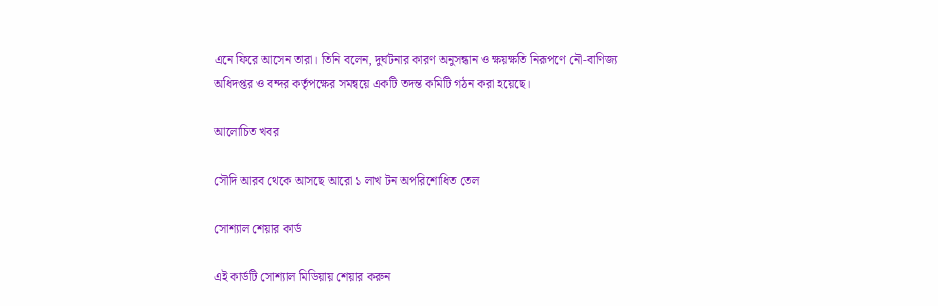এনে ফিরে আসেন তারা। তিনি বলেন, দুর্ঘটনার কারণ অনুসন্ধান ও ক্ষয়ক্ষতি নিরূপণে নৌ-বাণিজ্য অধিদপ্তর ও বন্দর কর্তৃপক্ষের সমন্বয়ে একটি তদন্ত কমিটি গঠন করা হয়েছে।

আলোচিত খবর

সৌদি আরব থেকে আসছে আরো ১ লাখ টন অপরিশোধিত তেল

সোশ্যাল শেয়ার কার্ড

এই কার্ডটি সোশ্যাল মিডিয়ায় শেয়ার করুন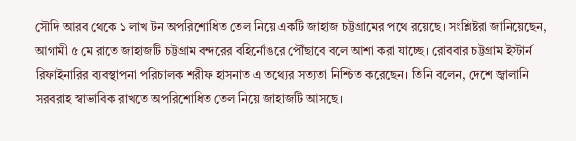সৌদি আরব থেকে ১ লাখ টন অপরিশোধিত তেল নিয়ে একটি জাহাজ চট্টগ্রামের পথে রয়েছে। সংশ্লিষ্টরা জানিয়েছেন, আগামী ৫ মে রাতে জাহাজটি চট্টগ্রাম বন্দরের বহির্নোঙরে পৌঁছাবে বলে আশা করা যাচ্ছে। রোববার চট্টগ্রাম ইস্টার্ন রিফাইনারির ব্যবস্থাপনা পরিচালক শরীফ হাসনাত এ তথ্যের সত্যতা নিশ্চিত করেছেন। তিনি বলেন, দেশে জ্বালানি সরবরাহ স্বাভাবিক রাখতে অপরিশোধিত তেল নিয়ে জাহাজটি আসছে।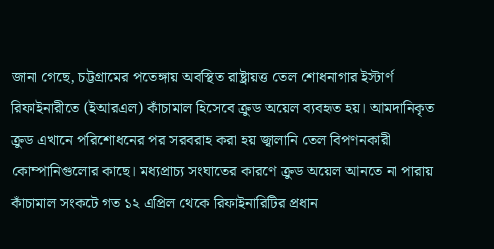জানা গেছে, চট্টগ্রামের পতেঙ্গায় অবস্থিত রাষ্ট্রায়ত্ত তেল শোধনাগার ইস্টার্ণ রিফাইনারীতে (ইআরএল) কাঁচামাল হিসেবে ক্রুড অয়েল ব্যবহৃত হয়। আমদানিকৃত ক্রুড এখানে পরিশোধনের পর সরবরাহ করা হয় জ্বালানি তেল বিপণনকারী কোম্পানিগুলোর কাছে। মধ্যপ্রাচ্য সংঘাতের কারণে ক্রুড অয়েল আনতে না পারায় কাঁচামাল সংকটে গত ১২ এপ্রিল থেকে রিফাইনারিটির প্রধান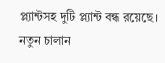প্ল্যান্টসহ দুটি প্ল্যান্ট বন্ধ রয়েছে। নতুন চালান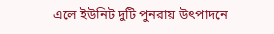এলে ইউনিট দুটি পুনরায় উৎপাদনে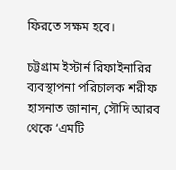ফিরতে সক্ষম হবে।

চট্টগ্রাম ইস্টার্ন রিফাইনারির ব্যবস্থাপনা পরিচালক শরীফ হাসনাত জানান, সৌদি আরব থেকে ‘এমটি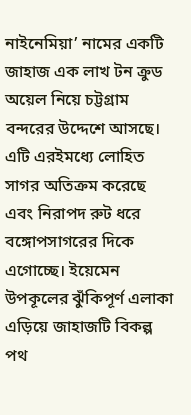নাইনেমিয়া’ নামের একটি জাহাজ এক লাখ টন ক্রুড অয়েল নিয়ে চট্টগ্রাম বন্দরের উদ্দেশে আসছে। এটি এরইমধ্যে লোহিত সাগর অতিক্রম করেছে এবং নিরাপদ রুট ধরে বঙ্গোপসাগরের দিকে এগোচ্ছে। ইয়েমেন উপকূলের ঝুঁকিপূর্ণ এলাকা এড়িয়ে জাহাজটি বিকল্প পথ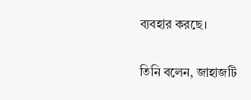ব্যবহার করছে।

তিনি বলেন, জাহাজটি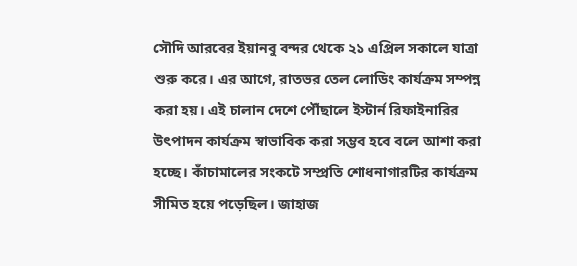সৌদি আরবের ইয়ানবু বন্দর থেকে ২১ এপ্রিল সকালে যাত্রা শুরু করে। এর আগে, রাতভর তেল লোডিং কার্যক্রম সম্পন্ন করা হয়। এই চালান দেশে পৌঁছালে ইস্টার্ন রিফাইনারির উৎপাদন কার্যক্রম স্বাভাবিক করা সম্ভব হবে বলে আশা করা হচ্ছে। কাঁচামালের সংকটে সম্প্রতি শোধনাগারটির কার্যক্রম সীমিত হয়ে পড়েছিল। জাহাজ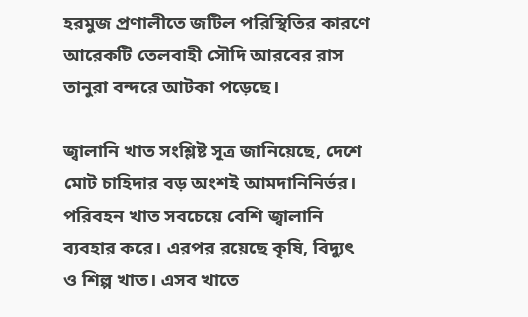হরমুজ প্রণালীতে জটিল পরিস্থিতির কারণে আরেকটি তেলবাহী সৌদি আরবের রাস তানুরা বন্দরে আটকা পড়েছে।

জ্বালানি খাত সংশ্লিষ্ট সূত্র জানিয়েছে, দেশে মোট চাহিদার বড় অংশই আমদানিনির্ভর। পরিবহন খাত সবচেয়ে বেশি জ্বালানি ব্যবহার করে। এরপর রয়েছে কৃষি, বিদ্যুৎ ও শিল্প খাত। এসব খাতে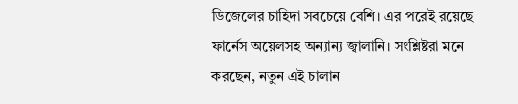ডিজেলের চাহিদা সবচেয়ে বেশি। এর পরেই রয়েছে ফার্নেস অয়েলসহ অন্যান্য জ্বালানি। সংশ্লিষ্টরা মনে করছেন, নতুন এই চালান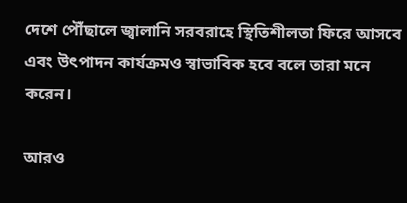দেশে পৌঁছালে জ্বালানি সরবরাহে স্থিতিশীলতা ফিরে আসবে এবং উৎপাদন কার্যক্রমও স্বাভাবিক হবে বলে তারা মনে করেন।

আরও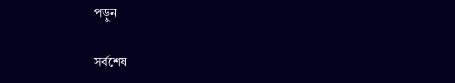পড়ুন

সর্বশেষ